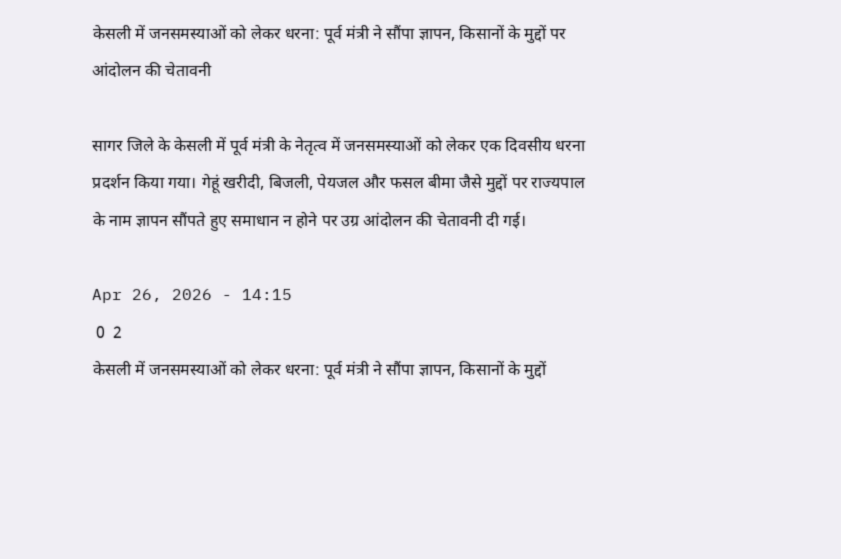केसली में जनसमस्याओं को लेकर धरना: पूर्व मंत्री ने सौंपा ज्ञापन, किसानों के मुद्दों पर आंदोलन की चेतावनी

सागर जिले के केसली में पूर्व मंत्री के नेतृत्व में जनसमस्याओं को लेकर एक दिवसीय धरना प्रदर्शन किया गया। गेहूं खरीदी, बिजली, पेयजल और फसल बीमा जैसे मुद्दों पर राज्यपाल के नाम ज्ञापन सौंपते हुए समाधान न होने पर उग्र आंदोलन की चेतावनी दी गई।

Apr 26, 2026 - 14:15
 0  2
केसली में जनसमस्याओं को लेकर धरना: पूर्व मंत्री ने सौंपा ज्ञापन, किसानों के मुद्दों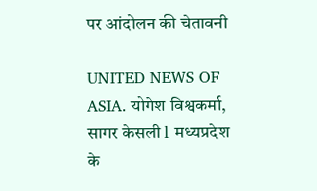पर आंदोलन की चेतावनी

UNITED NEWS OF ASIA. योगेश विश्वकर्मा, सागर केसली l मध्यप्रदेश के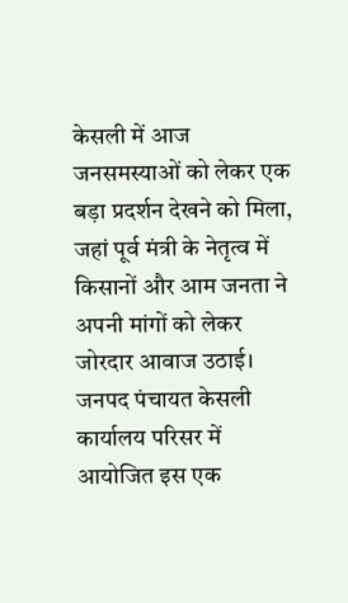केसली में आज जनसमस्याओं को लेकर एक बड़ा प्रदर्शन देखने को मिला, जहां पूर्व मंत्री के नेतृत्व में किसानों और आम जनता ने अपनी मांगों को लेकर जोरदार आवाज उठाई। जनपद पंचायत केसली कार्यालय परिसर में आयोजित इस एक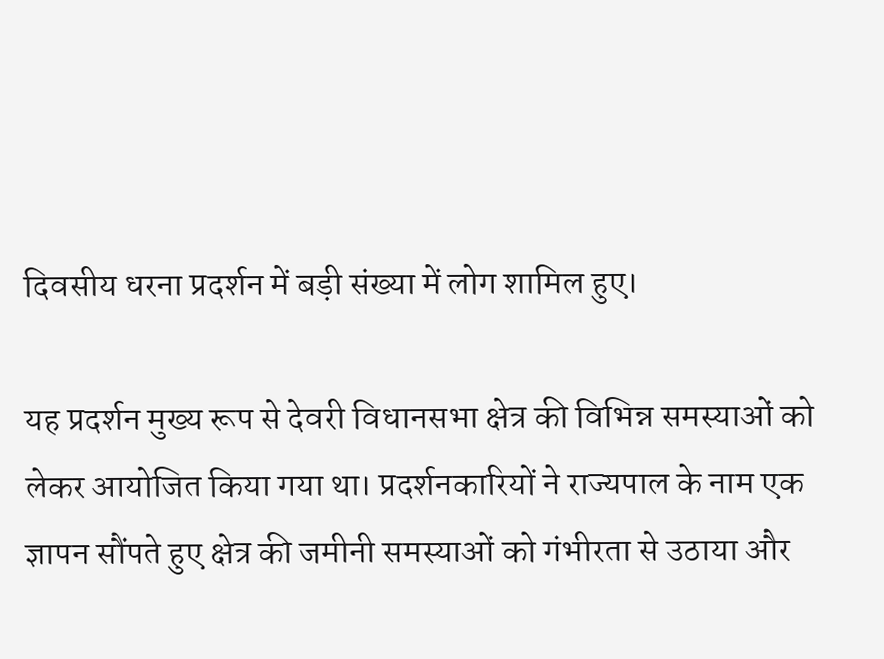दिवसीय धरना प्रदर्शन में बड़ी संख्या में लोग शामिल हुए।

यह प्रदर्शन मुख्य रूप से देवरी विधानसभा क्षेत्र की विभिन्न समस्याओं को लेकर आयोजित किया गया था। प्रदर्शनकारियों ने राज्यपाल के नाम एक ज्ञापन सौंपते हुए क्षेत्र की जमीनी समस्याओं को गंभीरता से उठाया और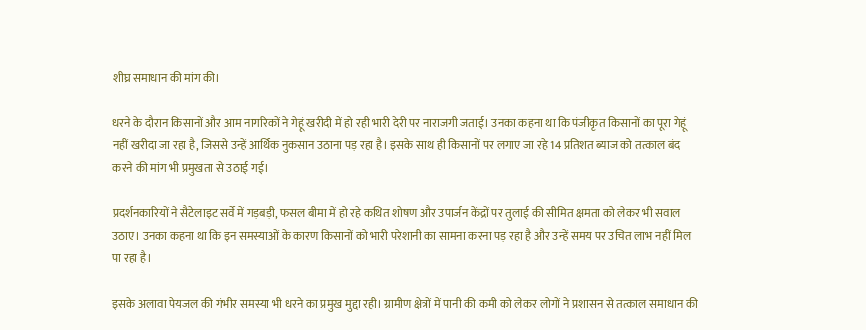शीघ्र समाधान की मांग की।

धरने के दौरान किसानों और आम नागरिकों ने गेहूं खरीदी में हो रही भारी देरी पर नाराजगी जताई। उनका कहना था कि पंजीकृत किसानों का पूरा गेहूं नहीं खरीदा जा रहा है, जिससे उन्हें आर्थिक नुकसान उठाना पड़ रहा है। इसके साथ ही किसानों पर लगाए जा रहे 14 प्रतिशत ब्याज को तत्काल बंद करने की मांग भी प्रमुखता से उठाई गई।

प्रदर्शनकारियों ने सैटेलाइट सर्वे में गड़बड़ी, फसल बीमा में हो रहे कथित शोषण और उपार्जन केंद्रों पर तुलाई की सीमित क्षमता को लेकर भी सवाल उठाए। उनका कहना था कि इन समस्याओं के कारण किसानों को भारी परेशानी का सामना करना पड़ रहा है और उन्हें समय पर उचित लाभ नहीं मिल पा रहा है।

इसके अलावा पेयजल की गंभीर समस्या भी धरने का प्रमुख मुद्दा रही। ग्रामीण क्षेत्रों में पानी की कमी को लेकर लोगों ने प्रशासन से तत्काल समाधान की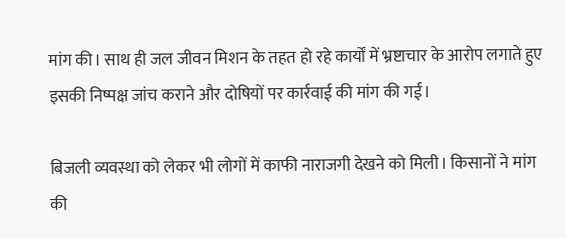मांग की। साथ ही जल जीवन मिशन के तहत हो रहे कार्यों में भ्रष्टाचार के आरोप लगाते हुए इसकी निष्पक्ष जांच कराने और दोषियों पर कार्रवाई की मांग की गई।

बिजली व्यवस्था को लेकर भी लोगों में काफी नाराजगी देखने को मिली। किसानों ने मांग की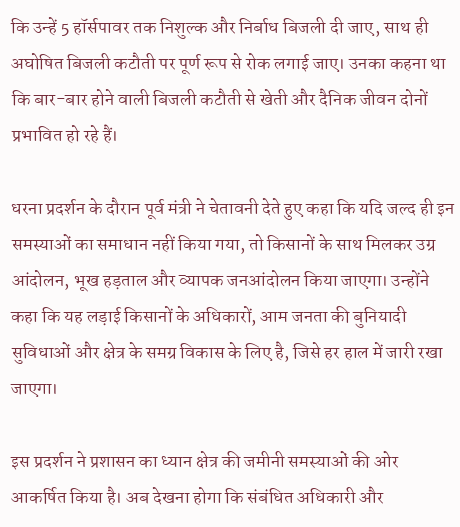कि उन्हें 5 हॉर्सपावर तक निशुल्क और निर्बाध बिजली दी जाए, साथ ही अघोषित बिजली कटौती पर पूर्ण रूप से रोक लगाई जाए। उनका कहना था कि बार-बार होने वाली बिजली कटौती से खेती और दैनिक जीवन दोनों प्रभावित हो रहे हैं।

धरना प्रदर्शन के दौरान पूर्व मंत्री ने चेतावनी देते हुए कहा कि यदि जल्द ही इन समस्याओं का समाधान नहीं किया गया, तो किसानों के साथ मिलकर उग्र आंदोलन, भूख हड़ताल और व्यापक जनआंदोलन किया जाएगा। उन्होंने कहा कि यह लड़ाई किसानों के अधिकारों, आम जनता की बुनियादी सुविधाओं और क्षेत्र के समग्र विकास के लिए है, जिसे हर हाल में जारी रखा जाएगा।

इस प्रदर्शन ने प्रशासन का ध्यान क्षेत्र की जमीनी समस्याओं की ओर आकर्षित किया है। अब देखना होगा कि संबंधित अधिकारी और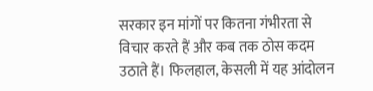सरकार इन मांगों पर कितना गंभीरता से विचार करते हैं और कब तक ठोस कदम उठाते हैं। फिलहाल, केसली में यह आंदोलन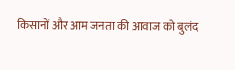किसानों और आम जनता की आवाज को बुलंद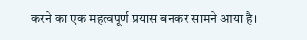करने का एक महत्वपूर्ण प्रयास बनकर सामने आया है।